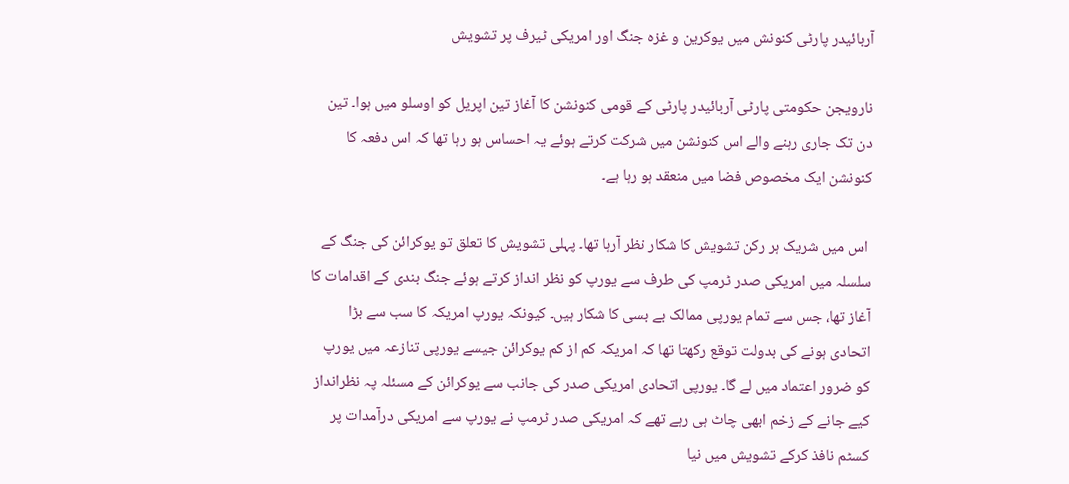آربائیدر پارٹی کنونش میں یوکرین و غزہ جنگ اور امریکی ٹیرف پر تشویش

نارویجن حکومتی پارٹی آربائیدر پارٹی کے قومی کنونشن کا آغاز تین اپریل کو اوسلو میں ہوا۔ تین دن تک جاری رہنے والے اس کنونشن میں شرکت کرتے ہوئے یہ احساس ہو رہا تھا کہ اس دفعہ کا کنونشن ایک مخصوص فضا میں منعقد ہو رہا ہے۔

 اس میں شریک ہر رکن تشویش کا شکار نظر آرہا تھا۔ پہلی تشویش کا تعلق تو یوکرائن کی جنگ کے سلسلہ میں امریکی صدر ٹرمپ کی طرف سے یورپ کو نظر انداز کرتے ہوئے جنگ بندی کے اقدامات کا آغاز تھا، جس سے تمام یورپی ممالک بے بسی کا شکار ہیں۔ کیونکہ یورپ امریکہ کا سب سے بڑا اتحادی ہونے کی بدولت توقع رکھتا تھا کہ امریکہ کم از کم یوکرائن جیسے یورپی تنازعہ میں یورپ کو ضرور اعتماد میں لے گا۔ یورپی اتحادی امریکی صدر کی جانب سے یوکرائن کے مسئلہ پہ نظرانداز کیے جانے کے زخم ابھی چاٹ ہی رہے تھے کہ امریکی صدر ٹرمپ نے یورپ سے امریکی درآمدات پر کسٹم نافذ کرکے تشویش میں نیا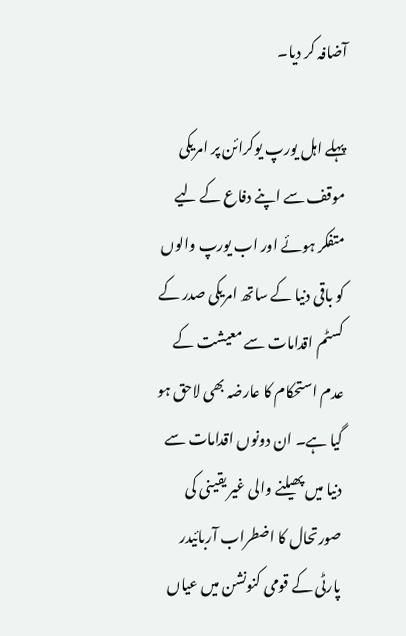آضافہ کر دیا۔

پہلے اہل یورپ یوکرائن پر امریکی موقف سے اپنے دفاع کے لیے متفکر ہوئے اور اب یورپ والوں کو باقی دنیا کے ساتھ امریکی صدر کے کسٹم اقدامات سے معیشت کے عدم استحکام کا عارضہ بھی لاحق ہو گیا ہے۔ ان دونوں اقدامات سے دنیا میں پھیلنے والی غیر یقینی کی صورتحال کا اضطراب آربائیدر پارٹی کے قومی کنونشن میں عیاں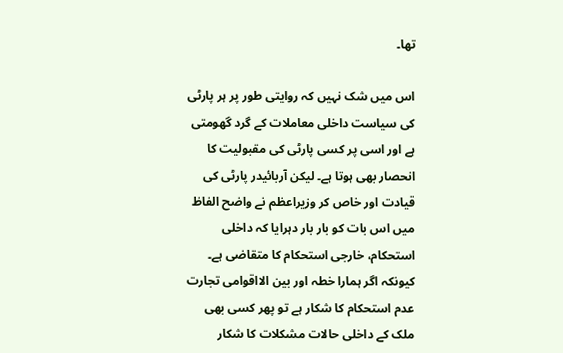تھا۔

اس میں شک نہیں کہ روایتی طور پر ہر پارٹی کی سیاست داخلی معاملات کے گرد گھومتی ہے اور اسی پر کسی پارٹی کی مقبولیت کا انحصار بھی ہوتا ہے۔ لیکن آربائیدر پارٹی کی قیادت اور خاص کر وزیراعظم نے واضح الفاظ میں اس بات کو بار بار دہرایا کہ داخلی استحکام، خارجی استحکام کا متقاضی ہے۔ کیونکہ اگر ہمارا خطہ اور بین الااقوامی تجارت عدم استحکام کا شکار ہے تو پھر کسی بھی ملک کے داخلی حالات مشکلات کا شکار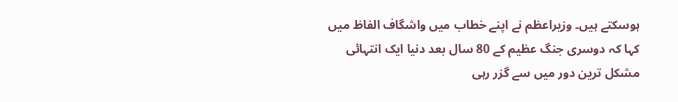ہوسکتے ہیں۔ وزیراعظم نے اپنے خطاب میں واشگاف الفاظ میں کہا کہ دوسری جنگ عظیم کے 80 سال بعد دنیا ایک انتہائی مشکل ترین دور میں سے گزر رہی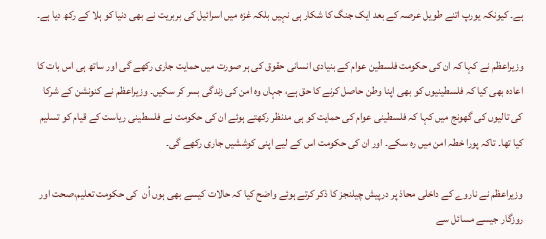ہے۔ کیونکہ یورپ اتنے طویل عرصہ کے بعد ایک جنگ کا شکار ہی نہیں بلکہ غزہ میں اسرائیل کی بربریت نے بھی دنیا کو ہلا کے رکھ دیا ہے۔

وزیراعظم نے کہا کہ ان کی حکومت فلسطین عوام کے بنیادی انسانی حقوق کی ہر صورت میں حمایت جاری رکھے گی اور ساتھ ہی اس بات کا اعادہ بھی کیا کہ فلسطینیوں کو بھی اپنا وطن حاصل کرنے کا حق ہے، جہاں وہ امن کی زندگی بسر کر سکیں۔ وزیراعظم نے کنونشن کے شرکا کی تالیوں کی گھونج میں کہا کہ فلسطینی عوام کی حمایت کو ہی مدنظر رکھتے ہوئے ان کی حکومت نے فلسطینی ریاست کے قیام کو تسلیم کیا تھا۔ تاکہ پورا خطہ امن میں رہ سکے۔ اور ان کی حکومت اس کے لیے اپنی کوششیں جاری رکھے گی۔

وزیراعظم نے ناروے کے داخلی محاذ پر درپیش چیلنجز کا ذکر کرتے ہوئے واضح کیا کہ حالات کیسے بھی ہوں اُن  کی حکومت تعلیم،صحت اور روزگار جیسے مسائل سے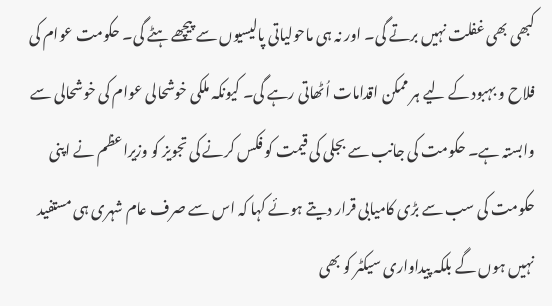کبھی بھی غفلت نہیں برتے گی۔ اور نہ ہی ماحولیاتی پالیسیوں سے پیچھے ہٹے گی۔ حکومت عوام کی فلاح و بہبود کے لیے ہر ممکن اقدامات اُٹھاتی رہے گی۔ کیونکہ ملکی خوشحالی عوام کی خوشحالی سے وابستہ ہے۔ حکومت کی جانب سے بجلی کی قیمت کو فکس کرنے کی تجویز کو وزیراعظم نے اپنی حکومت کی سب سے بڑی کامیابی قرار دیتے ہوئے کہا کہ اس سے صرف عام شہری ہی مستفید نہیں ہوں گے بلکہ پیداواری سیکٹر کو بھی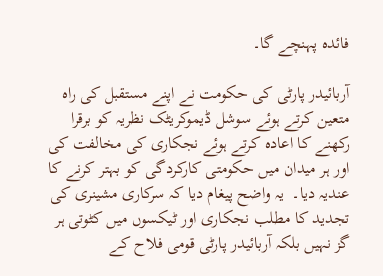فائدہ پہنچے گا۔

آربائیدر پارٹی کی حکومت نے اپنے مستقبل کی راہ متعین کرتے ہوئے سوشل ڈیموکریٹک نظریہ کو برقرا رکھنے کا اعادہ کرتے ہوئے نجکاری کی مخالفت کی اور ہر میدان میں حکومتی کارکردگی کو بہتر کرنے کا عندیہ دیا۔  یہ واضح پیغام دیا کہ سرکاری مشینری کی تجدید کا مطلب نجکاری اور ٹیکسوں میں کٹوتی ہر گز نہیں بلکہ آربائیدر پارٹی قومی فلاح کے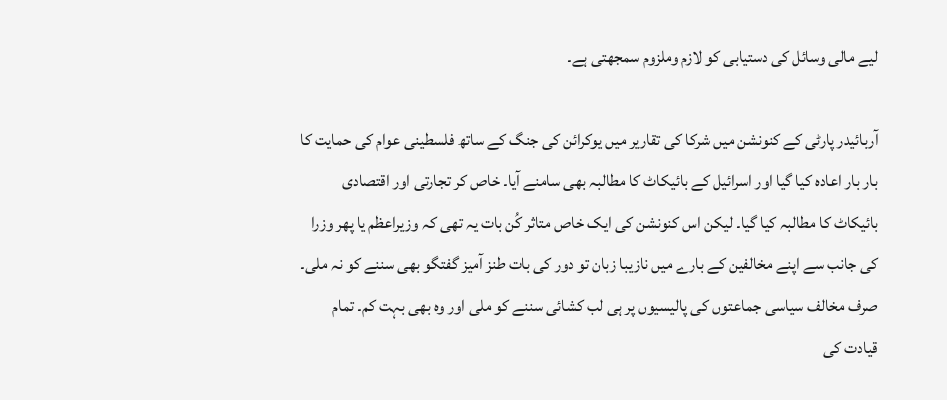لیے مالی وسائل کی دستیابی کو لازم وملزوم سمجھتی ہے۔

آربائیدر پارٹی کے کنونشن میں شرکا کی تقاریر میں یوکرائن کی جنگ کے ساتھ فلسطینی عوام کی حمایت کا بار بار اعادہ کیا گیا اور اسرائیل کے بائیکاٹ کا مطالبہ بھی سامنے آیا۔ خاص کر تجارتی اور اقتصادی بائیکاٹ کا مطالبہ کیا گیا۔ لیکن اس کنونشن کی ایک خاص متاثر کُن بات یہ تھی کہ وزیراعظم یا پھر وزرا کی جانب سے اپنے مخالفین کے بارے میں نازیبا زبان تو دور کی بات طنز آمیز گفتگو بھی سننے کو نہ ملی۔ صرف مخالف سیاسی جماعتوں کی پالیسیوں پر ہی لب کشائی سننے کو ملی اور وہ بھی بہت کم۔ تمام قیادت کی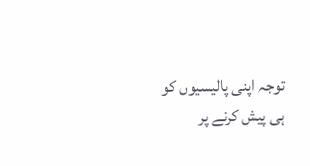توجہ اپنی پالیسیوں کو ہی پیش کرنے پر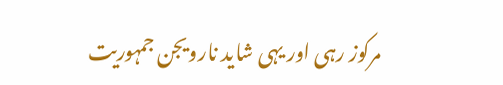مرکوز رہی اور یہی شاید نارویجن جمہوریت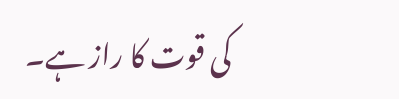کی قوت کا راز ہے۔